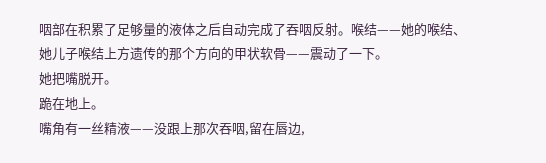咽部在积累了足够量的液体之后自动完成了吞咽反射。喉结——她的喉结、她儿子喉结上方遗传的那个方向的甲状软骨——震动了一下。
她把嘴脱开。
跪在地上。
嘴角有一丝精液——没跟上那次吞咽,留在唇边,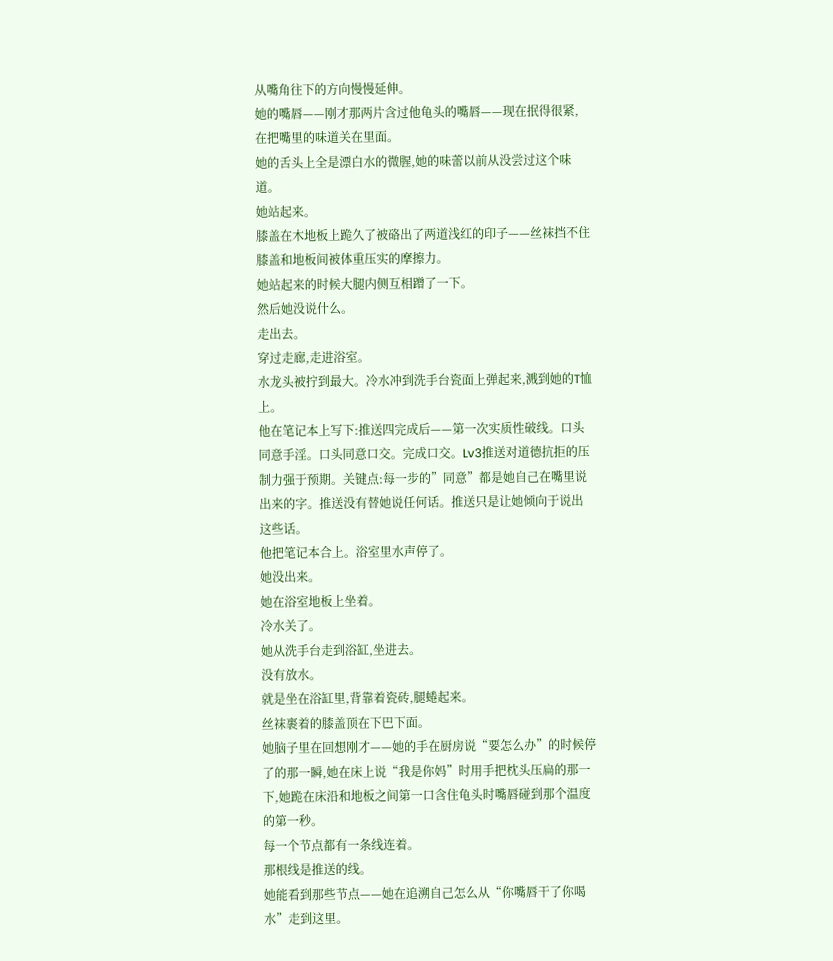从嘴角往下的方向慢慢延伸。
她的嘴唇——刚才那两片含过他龟头的嘴唇——现在抿得很紧,在把嘴里的味道关在里面。
她的舌头上全是漂白水的微腥,她的味蕾以前从没尝过这个味道。
她站起来。
膝盖在木地板上跪久了被硌出了两道浅红的印子——丝袜挡不住膝盖和地板间被体重压实的摩擦力。
她站起来的时候大腿内侧互相蹭了一下。
然后她没说什么。
走出去。
穿过走廊,走进浴室。
水龙头被拧到最大。冷水冲到洗手台瓷面上弹起来,溅到她的T恤上。
他在笔记本上写下:推送四完成后——第一次实质性破线。口头同意手淫。口头同意口交。完成口交。Lv3推送对道德抗拒的压制力强于预期。关键点:每一步的”同意”都是她自己在嘴里说出来的字。推送没有替她说任何话。推送只是让她倾向于说出这些话。
他把笔记本合上。浴室里水声停了。
她没出来。
她在浴室地板上坐着。
冷水关了。
她从洗手台走到浴缸,坐进去。
没有放水。
就是坐在浴缸里,背靠着瓷砖,腿蜷起来。
丝袜裹着的膝盖顶在下巴下面。
她脑子里在回想刚才——她的手在厨房说“要怎么办”的时候停了的那一瞬,她在床上说“我是你妈”时用手把枕头压扁的那一下,她跪在床沿和地板之间第一口含住龟头时嘴唇碰到那个温度的第一秒。
每一个节点都有一条线连着。
那根线是推送的线。
她能看到那些节点——她在追溯自己怎么从“你嘴唇干了你喝水”走到这里。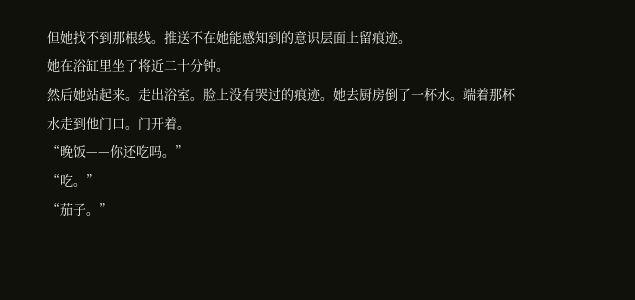但她找不到那根线。推送不在她能感知到的意识层面上留痕迹。
她在浴缸里坐了将近二十分钟。
然后她站起来。走出浴室。脸上没有哭过的痕迹。她去厨房倒了一杯水。端着那杯水走到他门口。门开着。
“晚饭——你还吃吗。”
“吃。”
“茄子。”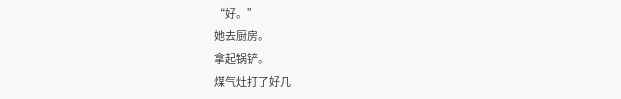“好。”
她去厨房。
拿起锅铲。
煤气灶打了好几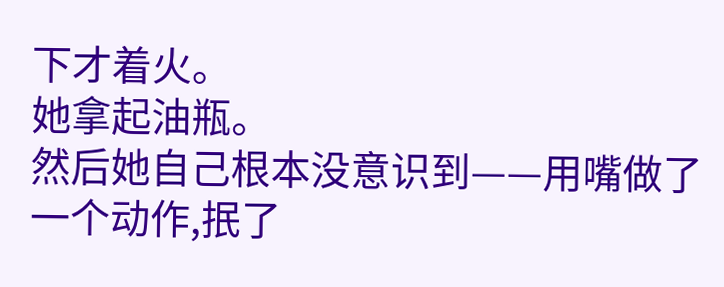下才着火。
她拿起油瓶。
然后她自己根本没意识到——用嘴做了一个动作,抿了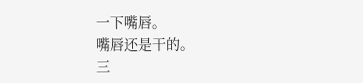一下嘴唇。
嘴唇还是干的。
三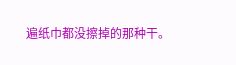遍纸巾都没擦掉的那种干。